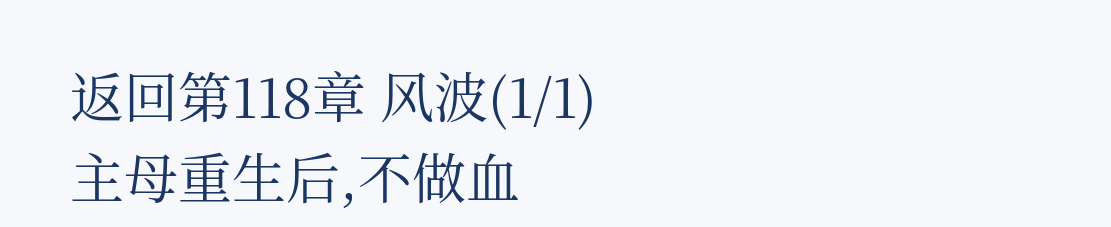返回第118章 风波(1/1)  主母重生后,不做血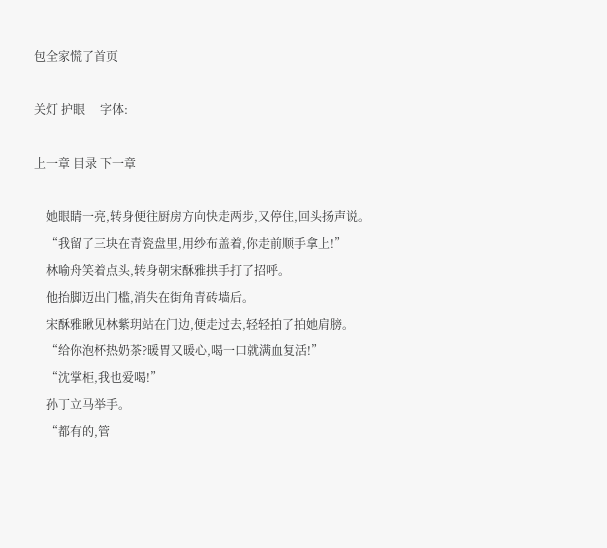包全家慌了首页

关灯 护眼     字体:

上一章 目录 下一章

    她眼睛一亮,转身便往厨房方向快走两步,又停住,回头扬声说。
    “我留了三块在青瓷盘里,用纱布盖着,你走前顺手拿上!”
    林喻舟笑着点头,转身朝宋酥雅拱手打了招呼。
    他抬脚迈出门槛,消失在街角青砖墙后。
    宋酥雅瞅见林紫玥站在门边,便走过去,轻轻拍了拍她肩膀。
    “给你泡杯热奶茶?暖胃又暖心,喝一口就满血复活!”
    “沈掌柜,我也爱喝!”
    孙丁立马举手。
    “都有的,管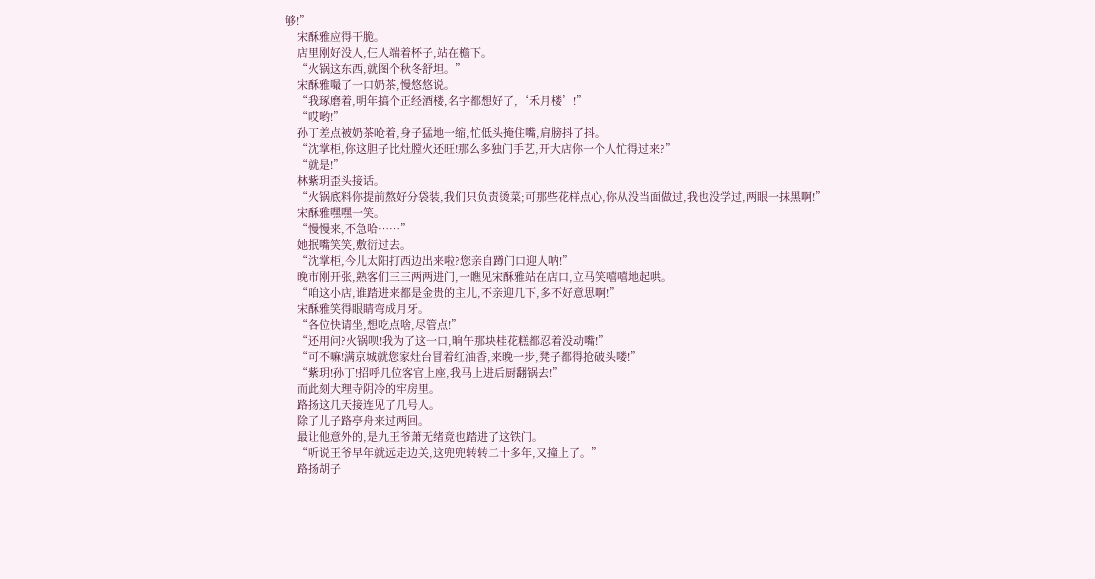够!”
    宋酥雅应得干脆。
    店里刚好没人,仨人端着杯子,站在檐下。
    “火锅这东西,就图个秋冬舒坦。”
    宋酥雅嘬了一口奶茶,慢悠悠说。
    “我琢磨着,明年搞个正经酒楼,名字都想好了,‘禾月楼’!”
    “哎哟!”
    孙丁差点被奶茶呛着,身子猛地一缩,忙低头掩住嘴,肩膀抖了抖。
    “沈掌柜,你这胆子比灶膛火还旺!那么多独门手艺,开大店你一个人忙得过来?”
    “就是!”
    林紫玥歪头接话。
    “火锅底料你提前熬好分袋装,我们只负责烫菜;可那些花样点心,你从没当面做过,我也没学过,两眼一抹黑啊!”
    宋酥雅嘿嘿一笑。
    “慢慢来,不急哈……”
    她抿嘴笑笑,敷衍过去。
    “沈掌柜,今儿太阳打西边出来啦?您亲自蹲门口迎人呐!”
    晚市刚开张,熟客们三三两两进门,一瞧见宋酥雅站在店口,立马笑嘻嘻地起哄。
    “咱这小店,谁踏进来都是金贵的主儿,不亲迎几下,多不好意思啊!”
    宋酥雅笑得眼睛弯成月牙。
    “各位快请坐,想吃点啥,尽管点!”
    “还用问?火锅呗!我为了这一口,晌午那块桂花糕都忍着没动嘴!”
    “可不嘛!满京城就您家灶台冒着红油香,来晚一步,凳子都得抢破头喽!”
    “紫玥!孙丁!招呼几位客官上座,我马上进后厨翻锅去!”
    而此刻大理寺阴冷的牢房里。
    路扬这几天接连见了几号人。
    除了儿子路亭舟来过两回。
    最让他意外的,是九王爷萧无绪竟也踏进了这铁门。
    “听说王爷早年就远走边关,这兜兜转转二十多年,又撞上了。”
    路扬胡子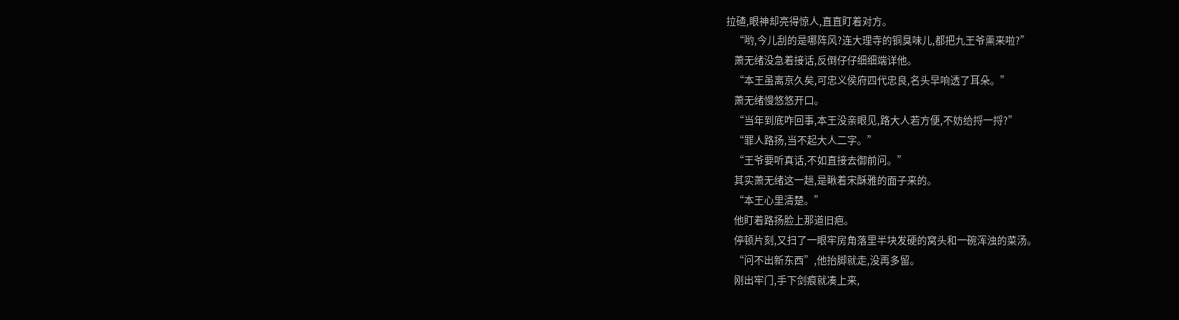拉碴,眼神却亮得惊人,直直盯着对方。
    “哟,今儿刮的是哪阵风?连大理寺的铜臭味儿,都把九王爷熏来啦?”
    萧无绪没急着接话,反倒仔仔细细端详他。
    “本王虽离京久矣,可忠义侯府四代忠良,名头早响透了耳朵。”
    萧无绪慢悠悠开口。
    “当年到底咋回事,本王没亲眼见,路大人若方便,不妨给捋一捋?”
    “罪人路扬,当不起大人二字。”
    “王爷要听真话,不如直接去御前问。”
    其实萧无绪这一趟,是瞅着宋酥雅的面子来的。
    “本王心里清楚。”
    他盯着路扬脸上那道旧疤。
    停顿片刻,又扫了一眼牢房角落里半块发硬的窝头和一碗浑浊的菜汤。
    “问不出新东西”,他抬脚就走,没再多留。
    刚出牢门,手下剑痕就凑上来,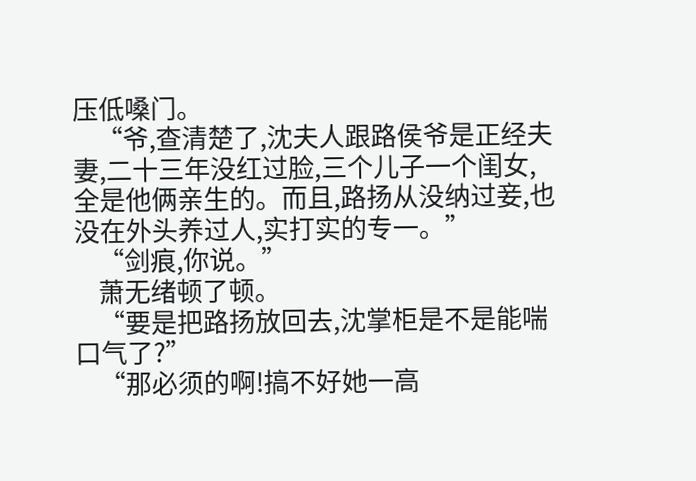压低嗓门。
    “爷,查清楚了,沈夫人跟路侯爷是正经夫妻,二十三年没红过脸,三个儿子一个闺女,全是他俩亲生的。而且,路扬从没纳过妾,也没在外头养过人,实打实的专一。”
    “剑痕,你说。”
    萧无绪顿了顿。
    “要是把路扬放回去,沈掌柜是不是能喘口气了?”
    “那必须的啊!搞不好她一高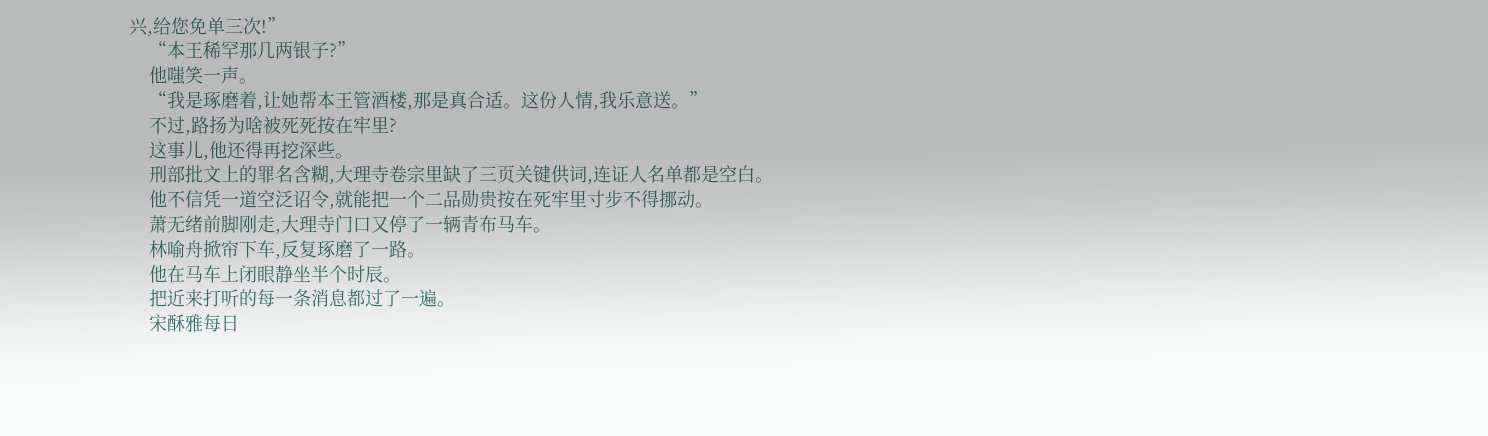兴,给您免单三次!”
    “本王稀罕那几两银子?”
    他嗤笑一声。
    “我是琢磨着,让她帮本王管酒楼,那是真合适。这份人情,我乐意送。”
    不过,路扬为啥被死死按在牢里?
    这事儿,他还得再挖深些。
    刑部批文上的罪名含糊,大理寺卷宗里缺了三页关键供词,连证人名单都是空白。
    他不信凭一道空泛诏令,就能把一个二品勋贵按在死牢里寸步不得挪动。
    萧无绪前脚刚走,大理寺门口又停了一辆青布马车。
    林喻舟掀帘下车,反复琢磨了一路。
    他在马车上闭眼静坐半个时辰。
    把近来打听的每一条消息都过了一遍。
    宋酥雅每日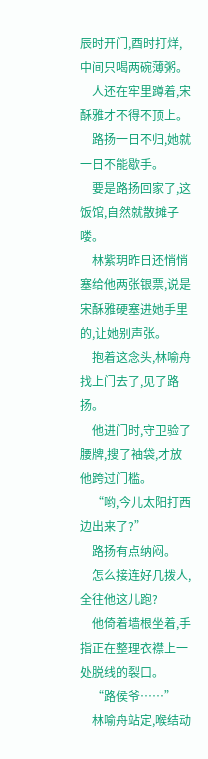辰时开门,酉时打烊,中间只喝两碗薄粥。
    人还在牢里蹲着,宋酥雅才不得不顶上。
    路扬一日不归,她就一日不能歇手。
    要是路扬回家了,这饭馆,自然就散摊子喽。
    林紫玥昨日还悄悄塞给他两张银票,说是宋酥雅硬塞进她手里的,让她别声张。
    抱着这念头,林喻舟找上门去了,见了路扬。
    他进门时,守卫验了腰牌,搜了袖袋,才放他跨过门槛。
    “哟,今儿太阳打西边出来了?”
    路扬有点纳闷。
    怎么接连好几拨人,全往他这儿跑?
    他倚着墙根坐着,手指正在整理衣襟上一处脱线的裂口。
    “路侯爷……”
    林喻舟站定,喉结动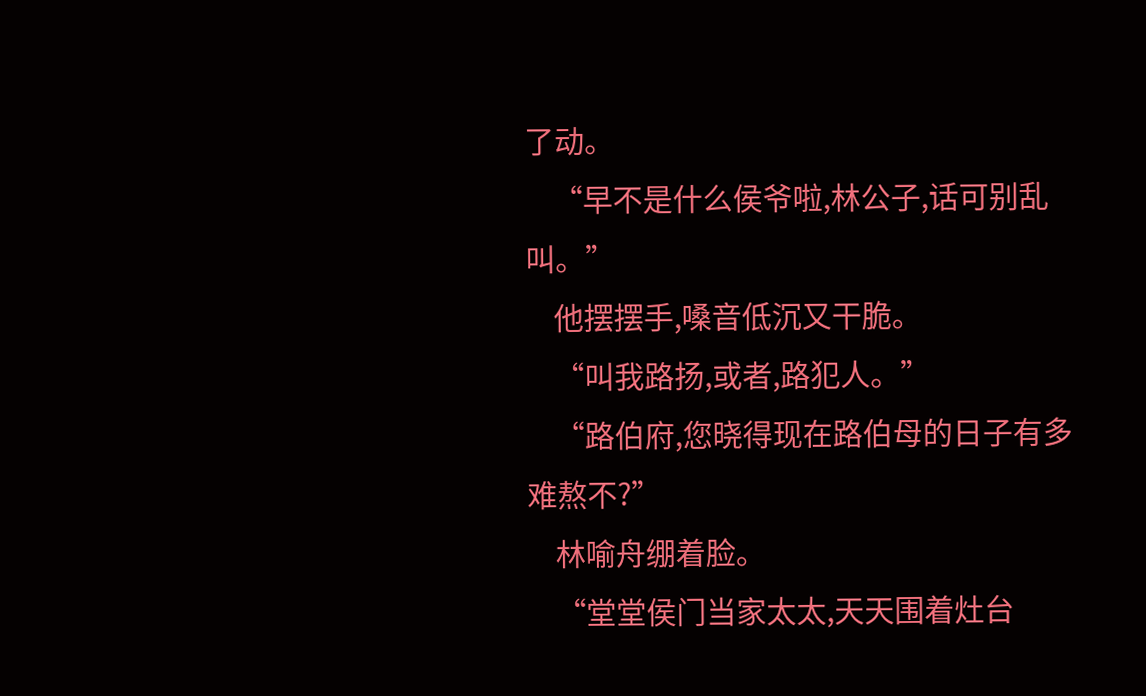了动。
    “早不是什么侯爷啦,林公子,话可别乱叫。”
    他摆摆手,嗓音低沉又干脆。
    “叫我路扬,或者,路犯人。”
    “路伯府,您晓得现在路伯母的日子有多难熬不?”
    林喻舟绷着脸。
    “堂堂侯门当家太太,天天围着灶台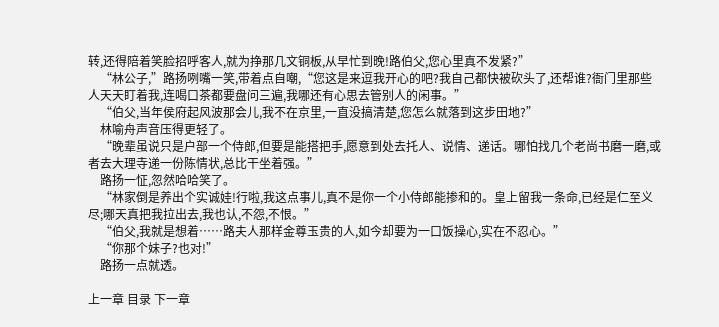转,还得陪着笑脸招呼客人,就为挣那几文铜板,从早忙到晚!路伯父,您心里真不发紧?”
    “林公子,”路扬咧嘴一笑,带着点自嘲,“您这是来逗我开心的吧?我自己都快被砍头了,还帮谁?衙门里那些人天天盯着我,连喝口茶都要盘问三遍,我哪还有心思去管别人的闲事。”
    “伯父,当年侯府起风波那会儿,我不在京里,一直没搞清楚,您怎么就落到这步田地?”
    林喻舟声音压得更轻了。
    “晚辈虽说只是户部一个侍郎,但要是能搭把手,愿意到处去托人、说情、递话。哪怕找几个老尚书磨一磨,或者去大理寺递一份陈情状,总比干坐着强。”
    路扬一怔,忽然哈哈笑了。
    “林家倒是养出个实诚娃!行啦,我这点事儿,真不是你一个小侍郎能掺和的。皇上留我一条命,已经是仁至义尽;哪天真把我拉出去,我也认,不怨,不恨。”
    “伯父,我就是想着……路夫人那样金尊玉贵的人,如今却要为一口饭操心,实在不忍心。”
    “你那个妹子?也对!”
    路扬一点就透。

上一章 目录 下一章